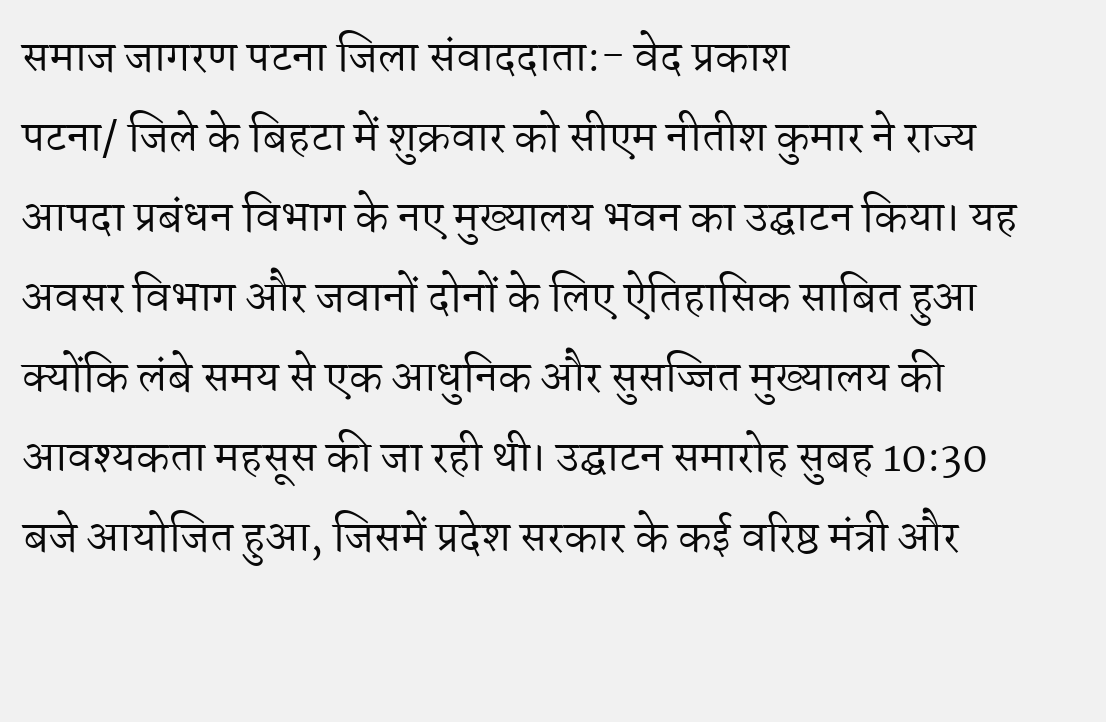समाज जागरण पटना जिला संवाददाता:- वेद प्रकाश
पटना/ जिले के बिहटा में शुक्रवार को सीएम नीतीश कुमार ने राज्य आपदा प्रबंधन विभाग के नए मुख्यालय भवन का उद्घाटन किया। यह अवसर विभाग और जवानों दोनों के लिए ऐतिहासिक साबित हुआ क्योंकि लंबे समय से एक आधुनिक और सुसज्जित मुख्यालय की आवश्यकता महसूस की जा रही थी। उद्घाटन समारोह सुबह 10:30 बजे आयोजित हुआ, जिसमें प्रदेश सरकार के कई वरिष्ठ मंत्री और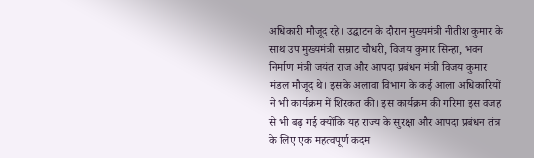अधिकारी मौजूद रहे। उद्घाटन के दौरान मुख्यमंत्री नीतीश कुमार के साथ उप मुख्यमंत्री सम्राट चौधरी, विजय कुमार सिन्हा, भवन निर्माण मंत्री जयंत राज और आपदा प्रबंधन मंत्री विजय कुमार मंडल मौजूद थे। इसके अलावा विभाग के कई आला अधिकारियों ने भी कार्यक्रम में शिरकत की। इस कार्यक्रम की गरिमा इस वजह से भी बढ़ गई क्योंकि यह राज्य के सुरक्षा और आपदा प्रबंधन तंत्र के लिए एक महत्वपूर्ण कदम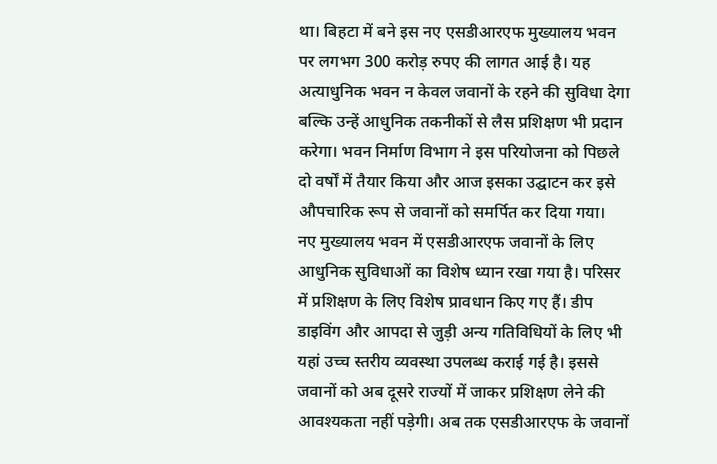था। बिहटा में बने इस नए एसडीआरएफ मुख्यालय भवन पर लगभग 300 करोड़ रुपए की लागत आई है। यह अत्याधुनिक भवन न केवल जवानों के रहने की सुविधा देगा बल्कि उन्हें आधुनिक तकनीकों से लैस प्रशिक्षण भी प्रदान करेगा। भवन निर्माण विभाग ने इस परियोजना को पिछले दो वर्षों में तैयार किया और आज इसका उद्घाटन कर इसे औपचारिक रूप से जवानों को समर्पित कर दिया गया।
नए मुख्यालय भवन में एसडीआरएफ जवानों के लिए आधुनिक सुविधाओं का विशेष ध्यान रखा गया है। परिसर में प्रशिक्षण के लिए विशेष प्रावधान किए गए हैं। डीप डाइविंग और आपदा से जुड़ी अन्य गतिविधियों के लिए भी यहां उच्च स्तरीय व्यवस्था उपलब्ध कराई गई है। इससे जवानों को अब दूसरे राज्यों में जाकर प्रशिक्षण लेने की आवश्यकता नहीं पड़ेगी। अब तक एसडीआरएफ के जवानों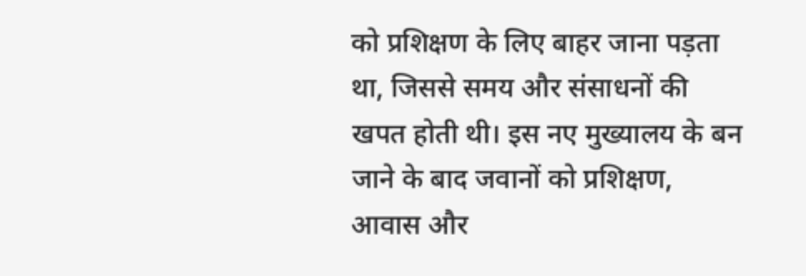को प्रशिक्षण के लिए बाहर जाना पड़ता था, जिससे समय और संसाधनों की खपत होती थी। इस नए मुख्यालय के बन जाने के बाद जवानों को प्रशिक्षण, आवास और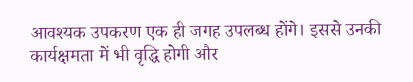आवश्यक उपकरण एक ही जगह उपलब्ध होंगे। इससे उनकी कार्यक्षमता में भी वृद्धि होगी और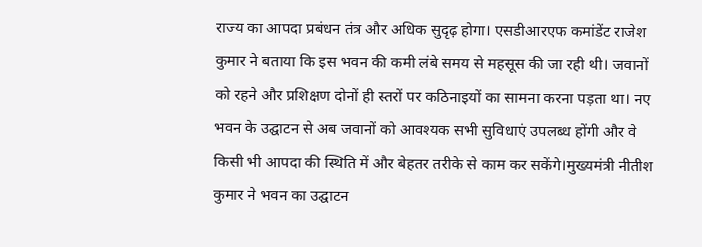राज्य का आपदा प्रबंधन तंत्र और अधिक सुदृढ़ होगा। एसडीआरएफ कमांडेंट राजेश कुमार ने बताया कि इस भवन की कमी लंबे समय से महसूस की जा रही थी। जवानों को रहने और प्रशिक्षण दोनों ही स्तरों पर कठिनाइयों का सामना करना पड़ता था। नए भवन के उद्घाटन से अब जवानों को आवश्यक सभी सुविधाएं उपलब्ध होंगी और वे किसी भी आपदा की स्थिति में और बेहतर तरीके से काम कर सकेंगे।मुख्यमंत्री नीतीश कुमार ने भवन का उद्घाटन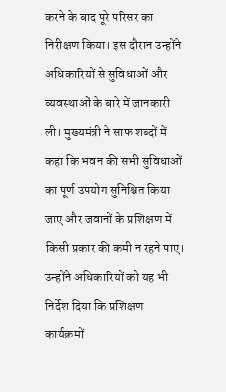करने के बाद पूरे परिसर का निरीक्षण किया। इस दौरान उन्होंने अधिकारियों से सुविधाओं और व्यवस्थाओं के बारे में जानकारी ली। मुख्यमंत्री ने साफ शब्दों में कहा कि भवन की सभी सुविधाओं का पूर्ण उपयोग सुनिश्चित किया जाए और जवानों के प्रशिक्षण में किसी प्रकार की कमी न रहने पाए। उन्होंने अधिकारियों को यह भी निर्देश दिया कि प्रशिक्षण कार्यक्रमों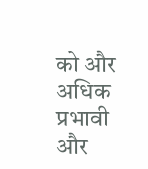को और अधिक प्रभावी और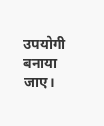उपयोगी बनाया जाए।